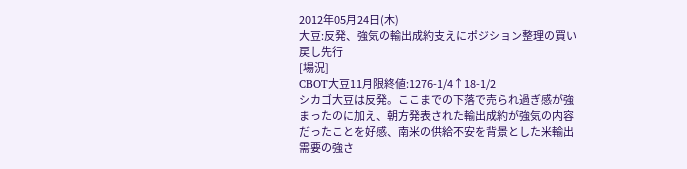2012年05月24日(木)
大豆:反発、強気の輸出成約支えにポジション整理の買い戻し先行
[場況]
CBOT大豆11月限終値:1276-1/4↑18-1/2
シカゴ大豆は反発。ここまでの下落で売られ過ぎ感が強まったのに加え、朝方発表された輸出成約が強気の内容だったことを好感、南米の供給不安を背景とした米輸出需要の強さ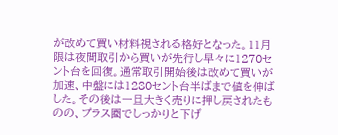が改めて買い材料視される格好となった。11月限は夜間取引から買いが先行し早々に1270セント台を回復。通常取引開始後は改めて買いが加速、中盤には1280セント台半ばまで値を伸ばした。その後は一旦大きく売りに押し戻されたものの、プラス圏でしっかりと下げ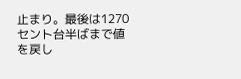止まり。最後は1270セント台半ばまで値を戻し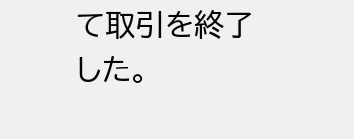て取引を終了した。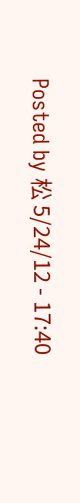Posted by 松 5/24/12 - 17:40